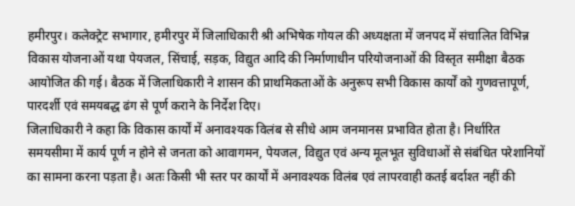हमीरपुर। कलेक्ट्रेट सभागार, हमीरपुर में जिलाधिकारी श्री अभिषेक गोयल की अध्यक्षता में जनपद में संचालित विभिन्न विकास योजनाओं यथा पेयजल, सिंचाई, सड़क, विद्युत आदि की निर्माणाधीन परियोजनाओं की विस्तृत समीक्षा बैठक आयोजित की गई। बैठक में जिलाधिकारी ने शासन की प्राथमिकताओं के अनुरूप सभी विकास कार्यों को गुणवत्तापूर्ण, पारदर्शी एवं समयबद्ध ढंग से पूर्ण कराने के निर्देश दिए।
जिलाधिकारी ने कहा कि विकास कार्यों में अनावश्यक विलंब से सीधे आम जनमानस प्रभावित होता है। निर्धारित समयसीमा में कार्य पूर्ण न होने से जनता को आवागमन, पेयजल, विद्युत एवं अन्य मूलभूत सुविधाओं से संबंधित परेशानियों का सामना करना पड़ता है। अतः किसी भी स्तर पर कार्यों में अनावश्यक विलंब एवं लापरवाही कतई बर्दाश्त नहीं की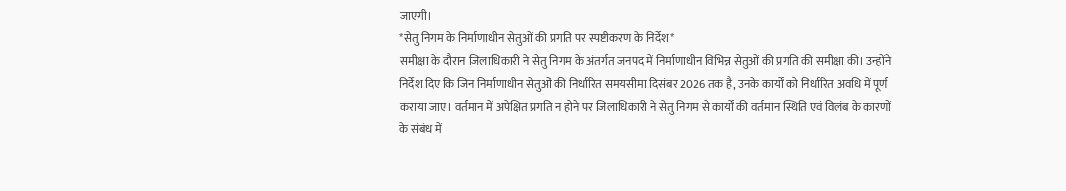जाएगी।
*सेतु निगम के निर्माणाधीन सेतुओं की प्रगति पर स्पष्टीकरण के निर्देश*
समीक्षा के दौरान जिलाधिकारी ने सेतु निगम के अंतर्गत जनपद में निर्माणाधीन विभिन्न सेतुओं की प्रगति की समीक्षा की। उन्होंने निर्देश दिए कि जिन निर्माणाधीन सेतुओं की निर्धारित समयसीमा दिसंबर 2026 तक है, उनके कार्यों को निर्धारित अवधि में पूर्ण कराया जाए। वर्तमान में अपेक्षित प्रगति न होने पर जिलाधिकारी ने सेतु निगम से कार्यों की वर्तमान स्थिति एवं विलंब के कारणों के संबंध में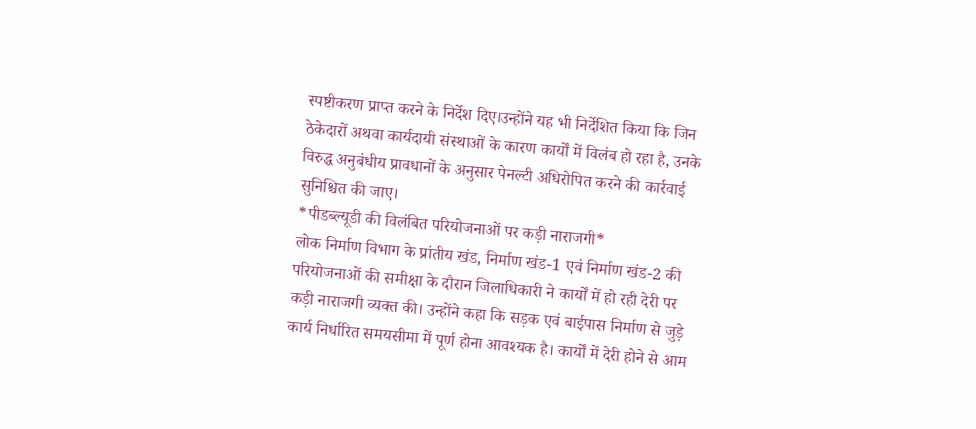स्पष्टीकरण प्राप्त करने के निर्देश दिए।उन्होंने यह भी निर्देशित किया कि जिन ठेकेदारों अथवा कार्यदायी संस्थाओं के कारण कार्यों में विलंब हो रहा है, उनके विरुद्ध अनुबंधीय प्रावधानों के अनुसार पेनल्टी अधिरोपित करने की कार्रवाई सुनिश्चित की जाए।
*पीडब्ल्यूडी की विलंबित परियोजनाओं पर कड़ी नाराजगी*
लोक निर्माण विभाग के प्रांतीय खंड, निर्माण खंड-1 एवं निर्माण खंड-2 की परियोजनाओं की समीक्षा के दौरान जिलाधिकारी ने कार्यों में हो रही देरी पर कड़ी नाराजगी व्यक्त की। उन्होंने कहा कि सड़क एवं बाईपास निर्माण से जुड़े कार्य निर्धारित समयसीमा में पूर्ण होना आवश्यक है। कार्यों में देरी होने से आम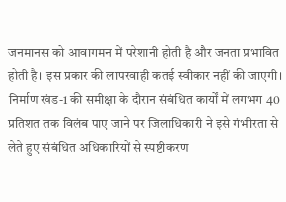जनमानस को आवागमन में परेशानी होती है और जनता प्रभावित होती है। इस प्रकार की लापरवाही कतई स्वीकार नहीं की जाएगी।
निर्माण खंड-1 की समीक्षा के दौरान संबंधित कार्यों में लगभग 40 प्रतिशत तक विलंब पाए जाने पर जिलाधिकारी ने इसे गंभीरता से लेते हुए संबंधित अधिकारियों से स्पष्टीकरण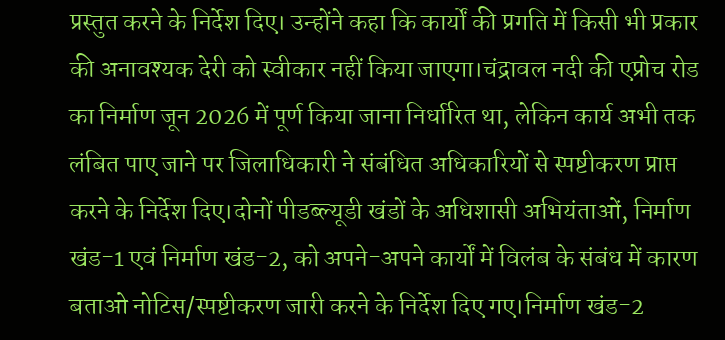प्रस्तुत करने के निर्देश दिए। उन्होंने कहा कि कार्यों की प्रगति में किसी भी प्रकार की अनावश्यक देरी को स्वीकार नहीं किया जाएगा।चंद्रावल नदी की एप्रोच रोड का निर्माण जून 2026 में पूर्ण किया जाना निर्धारित था, लेकिन कार्य अभी तक लंबित पाए जाने पर जिलाधिकारी ने संबंधित अधिकारियों से स्पष्टीकरण प्राप्त करने के निर्देश दिए।दोनों पीडब्ल्यूडी खंडों के अधिशासी अभियंताओं, निर्माण खंड-1 एवं निर्माण खंड-2, को अपने-अपने कार्यों में विलंब के संबंध में कारण बताओ नोटिस/स्पष्टीकरण जारी करने के निर्देश दिए गए।निर्माण खंड-2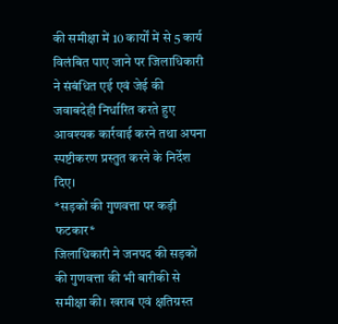की समीक्षा में 10 कार्यों में से 5 कार्य विलंबित पाए जाने पर जिलाधिकारी ने संबंधित एई एवं जेई की जवाबदेही निर्धारित करते हुए आवश्यक कार्रवाई करने तथा अपना स्पष्टीकरण प्रस्तुत करने के निर्देश दिए।
*सड़कों की गुणवत्ता पर कड़ी फटकार*
जिलाधिकारी ने जनपद की सड़कों की गुणवत्ता की भी बारीकी से समीक्षा की। खराब एवं क्षतिग्रस्त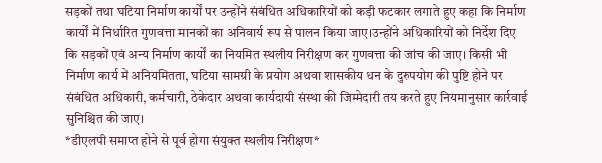सड़कों तथा घटिया निर्माण कार्यों पर उन्होंने संबंधित अधिकारियों को कड़ी फटकार लगाते हुए कहा कि निर्माण कार्यों में निर्धारित गुणवत्ता मानकों का अनिवार्य रूप से पालन किया जाए।उन्होंने अधिकारियों को निर्देश दिए कि सड़कों एवं अन्य निर्माण कार्यों का नियमित स्थलीय निरीक्षण कर गुणवत्ता की जांच की जाए। किसी भी निर्माण कार्य में अनियमितता, घटिया सामग्री के प्रयोग अथवा शासकीय धन के दुरुपयोग की पुष्टि होने पर संबंधित अधिकारी, कर्मचारी, ठेकेदार अथवा कार्यदायी संस्था की जिम्मेदारी तय करते हुए नियमानुसार कार्रवाई सुनिश्चित की जाए।
*डीएलपी समाप्त होने से पूर्व होगा संयुक्त स्थलीय निरीक्षण*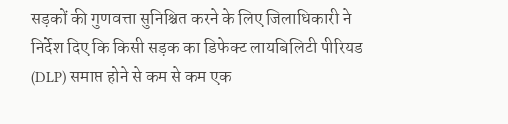सड़कों की गुणवत्ता सुनिश्चित करने के लिए जिलाधिकारी ने निर्देश दिए कि किसी सड़क का डिफेक्ट लायबिलिटी पीरियड (DLP) समाप्त होने से कम से कम एक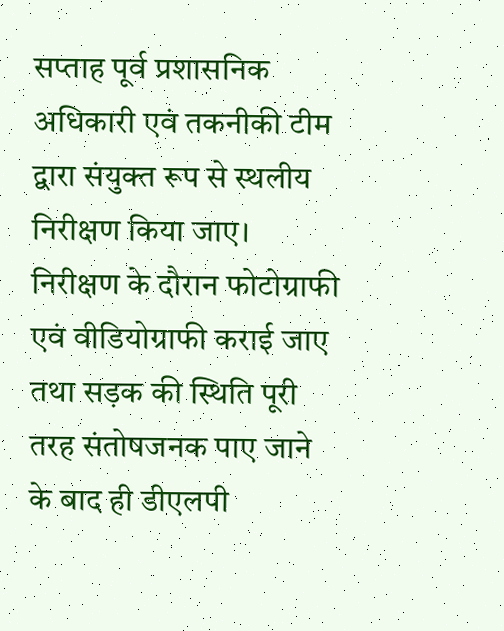सप्ताह पूर्व प्रशासनिक अधिकारी एवं तकनीकी टीम द्वारा संयुक्त रूप से स्थलीय निरीक्षण किया जाए। निरीक्षण के दौरान फोटोग्राफी एवं वीडियोग्राफी कराई जाए तथा सड़क की स्थिति पूरी तरह संतोषजनक पाए जाने के बाद ही डीएलपी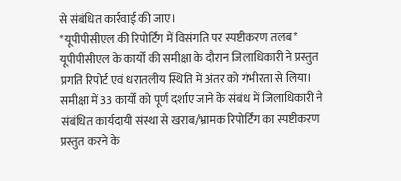से संबंधित कार्रवाई की जाए।
*यूपीपीसीएल की रिपोर्टिंग में विसंगति पर स्पष्टीकरण तलब*
यूपीपीसीएल के कार्यों की समीक्षा के दौरान जिलाधिकारी ने प्रस्तुत प्रगति रिपोर्ट एवं धरातलीय स्थिति में अंतर को गंभीरता से लिया। समीक्षा में 33 कार्यों को पूर्ण दर्शाए जाने के संबंध में जिलाधिकारी ने संबंधित कार्यदायी संस्था से खराब/भ्रामक रिपोर्टिंग का स्पष्टीकरण प्रस्तुत करने के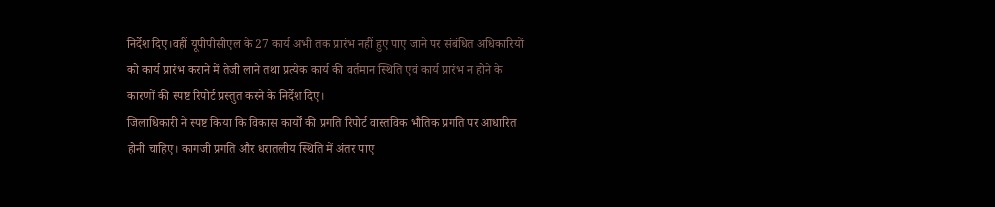निर्देश दिए।वहीं यूपीपीसीएल के 27 कार्य अभी तक प्रारंभ नहीं हुए पाए जाने पर संबंधित अधिकारियों को कार्य प्रारंभ कराने में तेजी लाने तथा प्रत्येक कार्य की वर्तमान स्थिति एवं कार्य प्रारंभ न होने के कारणों की स्पष्ट रिपोर्ट प्रस्तुत करने के निर्देश दिए।
जिलाधिकारी ने स्पष्ट किया कि विकास कार्यों की प्रगति रिपोर्ट वास्तविक भौतिक प्रगति पर आधारित होनी चाहिए। कागजी प्रगति और धरातलीय स्थिति में अंतर पाए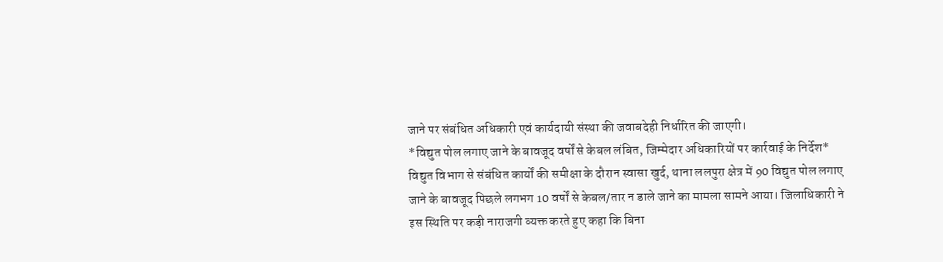जाने पर संबंधित अधिकारी एवं कार्यदायी संस्था की जवाबदेही निर्धारित की जाएगी।
*विद्युत पोल लगाए जाने के बावजूद वर्षों से केबल लंबित, जिम्मेदार अधिकारियों पर कार्रवाई के निर्देश*
विद्युत विभाग से संबंधित कार्यों की समीक्षा के दौरान स्वासा खुर्द, थाना ललपुरा क्षेत्र में 90 विद्युत पोल लगाए जाने के बावजूद पिछले लगभग 10 वर्षों से केबल/तार न डाले जाने का मामला सामने आया। जिलाधिकारी ने इस स्थिति पर कड़ी नाराजगी व्यक्त करते हुए कहा कि बिना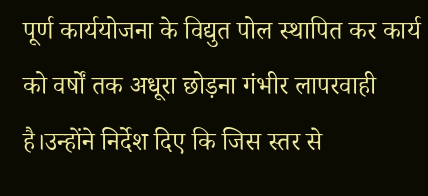पूर्ण कार्ययोजना के विद्युत पोल स्थापित कर कार्य को वर्षों तक अधूरा छोड़ना गंभीर लापरवाही है।उन्होंने निर्देश दिए कि जिस स्तर से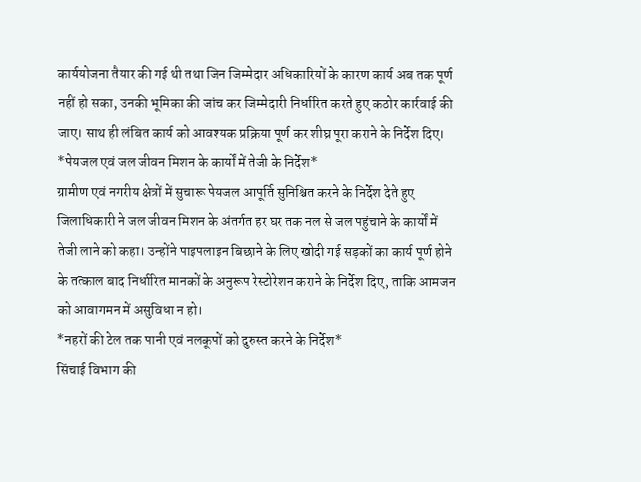कार्ययोजना तैयार की गई थी तथा जिन जिम्मेदार अधिकारियों के कारण कार्य अब तक पूर्ण नहीं हो सका, उनकी भूमिका की जांच कर जिम्मेदारी निर्धारित करते हुए कठोर कार्रवाई की जाए। साथ ही लंबित कार्य को आवश्यक प्रक्रिया पूर्ण कर शीघ्र पूरा कराने के निर्देश दिए।
*पेयजल एवं जल जीवन मिशन के कार्यों में तेजी के निर्देश*
ग्रामीण एवं नगरीय क्षेत्रों में सुचारू पेयजल आपूर्ति सुनिश्चित करने के निर्देश देते हुए जिलाधिकारी ने जल जीवन मिशन के अंतर्गत हर घर तक नल से जल पहुंचाने के कार्यों में तेजी लाने को कहा। उन्होंने पाइपलाइन बिछाने के लिए खोदी गई सड़कों का कार्य पूर्ण होने के तत्काल बाद निर्धारित मानकों के अनुरूप रेस्टोरेशन कराने के निर्देश दिए, ताकि आमजन को आवागमन में असुविधा न हो।
*नहरों की टेल तक पानी एवं नलकूपों को दुरुस्त करने के निर्देश*
सिंचाई विभाग की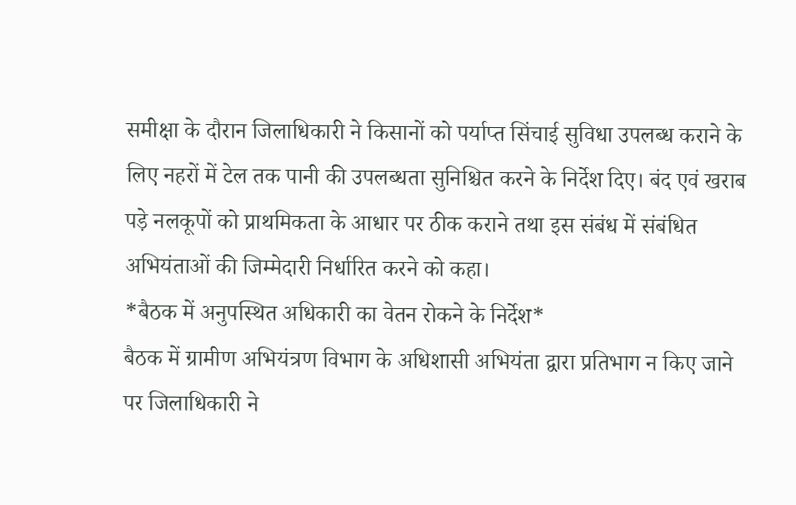समीक्षा के दौरान जिलाधिकारी ने किसानों को पर्याप्त सिंचाई सुविधा उपलब्ध कराने के लिए नहरों में टेल तक पानी की उपलब्धता सुनिश्चित करने के निर्देश दिए। बंद एवं खराब पड़े नलकूपों को प्राथमिकता के आधार पर ठीक कराने तथा इस संबंध में संबंधित अभियंताओं की जिम्मेदारी निर्धारित करने को कहा।
*बैठक में अनुपस्थित अधिकारी का वेतन रोकने के निर्देश*
बैठक में ग्रामीण अभियंत्रण विभाग के अधिशासी अभियंता द्वारा प्रतिभाग न किए जाने पर जिलाधिकारी ने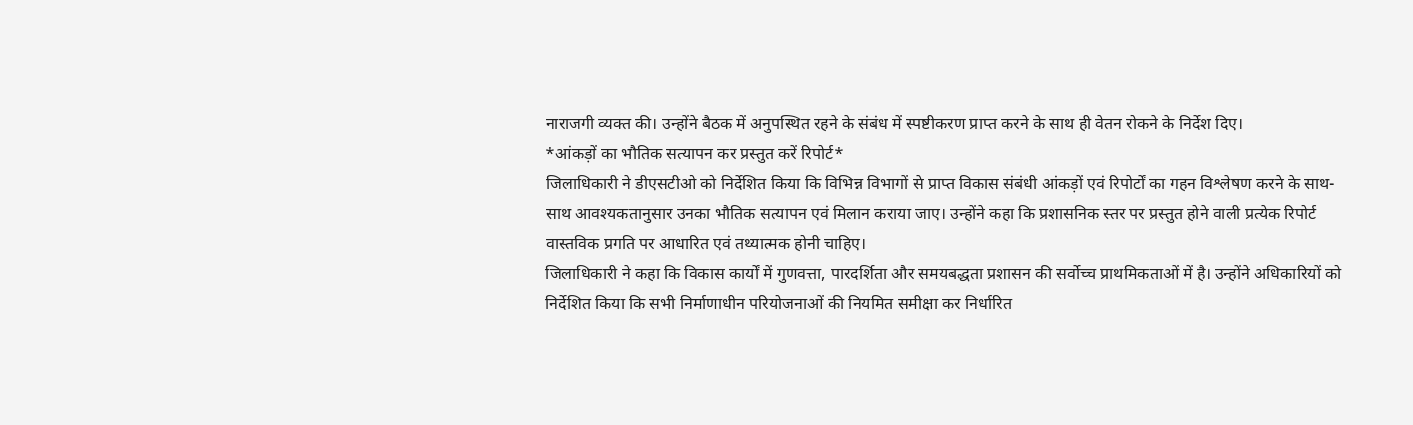नाराजगी व्यक्त की। उन्होंने बैठक में अनुपस्थित रहने के संबंध में स्पष्टीकरण प्राप्त करने के साथ ही वेतन रोकने के निर्देश दिए।
*आंकड़ों का भौतिक सत्यापन कर प्रस्तुत करें रिपोर्ट*
जिलाधिकारी ने डीएसटीओ को निर्देशित किया कि विभिन्न विभागों से प्राप्त विकास संबंधी आंकड़ों एवं रिपोर्टों का गहन विश्लेषण करने के साथ-साथ आवश्यकतानुसार उनका भौतिक सत्यापन एवं मिलान कराया जाए। उन्होंने कहा कि प्रशासनिक स्तर पर प्रस्तुत होने वाली प्रत्येक रिपोर्ट वास्तविक प्रगति पर आधारित एवं तथ्यात्मक होनी चाहिए।
जिलाधिकारी ने कहा कि विकास कार्यों में गुणवत्ता, पारदर्शिता और समयबद्धता प्रशासन की सर्वोच्च प्राथमिकताओं में है। उन्होंने अधिकारियों को निर्देशित किया कि सभी निर्माणाधीन परियोजनाओं की नियमित समीक्षा कर निर्धारित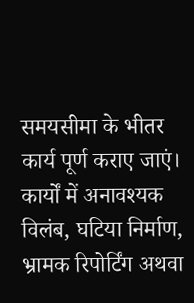समयसीमा के भीतर कार्य पूर्ण कराए जाएं। कार्यों में अनावश्यक विलंब, घटिया निर्माण, भ्रामक रिपोर्टिंग अथवा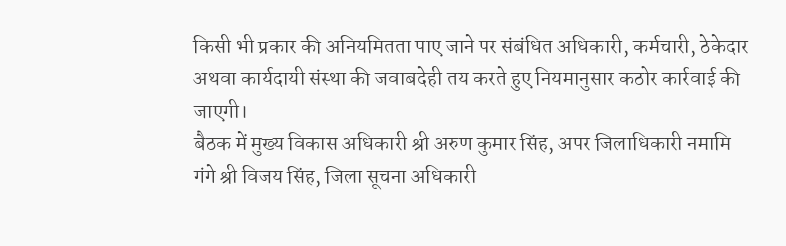किसी भी प्रकार की अनियमितता पाए जाने पर संबंधित अधिकारी, कर्मचारी, ठेकेदार अथवा कार्यदायी संस्था की जवाबदेही तय करते हुए नियमानुसार कठोर कार्रवाई की जाएगी।
बैठक में मुख्य विकास अधिकारी श्री अरुण कुमार सिंह, अपर जिलाधिकारी नमामि गंगे श्री विजय सिंह, जिला सूचना अधिकारी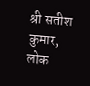श्री सतीश कुमार, लोक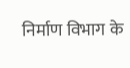निर्माण विभाग के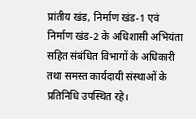प्रांतीय खंड, निर्माण खंड-1 एवं निर्माण खंड-2 के अधिशासी अभियंता सहित संबंधित विभागों के अधिकारी तथा समस्त कार्यदायी संस्थाओं के प्रतिनिधि उपस्थित रहे।